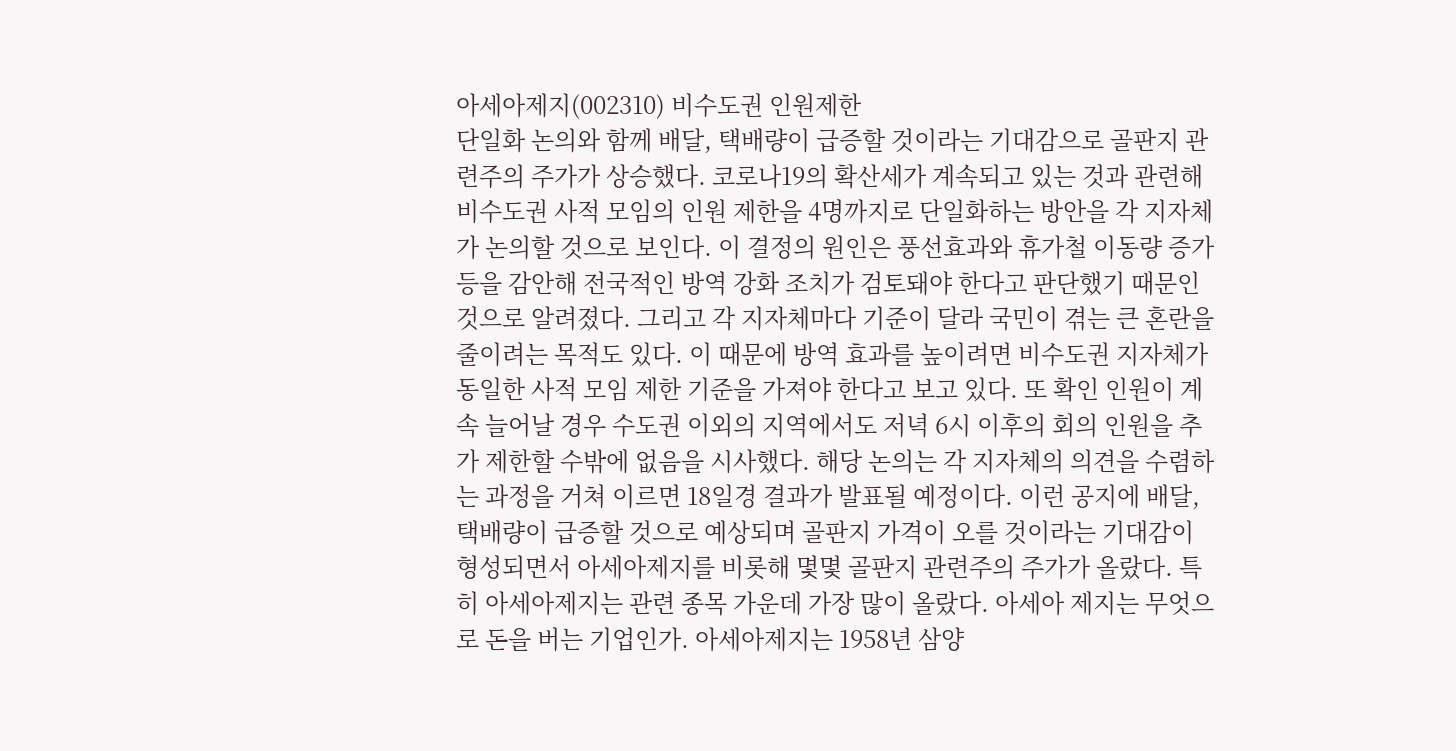아세아제지(002310) 비수도권 인원제한
단일화 논의와 함께 배달, 택배량이 급증할 것이라는 기대감으로 골판지 관련주의 주가가 상승했다. 코로나19의 확산세가 계속되고 있는 것과 관련해 비수도권 사적 모임의 인원 제한을 4명까지로 단일화하는 방안을 각 지자체가 논의할 것으로 보인다. 이 결정의 원인은 풍선효과와 휴가철 이동량 증가 등을 감안해 전국적인 방역 강화 조치가 검토돼야 한다고 판단했기 때문인 것으로 알려졌다. 그리고 각 지자체마다 기준이 달라 국민이 겪는 큰 혼란을 줄이려는 목적도 있다. 이 때문에 방역 효과를 높이려면 비수도권 지자체가 동일한 사적 모임 제한 기준을 가져야 한다고 보고 있다. 또 확인 인원이 계속 늘어날 경우 수도권 이외의 지역에서도 저녁 6시 이후의 회의 인원을 추가 제한할 수밖에 없음을 시사했다. 해당 논의는 각 지자체의 의견을 수렴하는 과정을 거쳐 이르면 18일경 결과가 발표될 예정이다. 이런 공지에 배달, 택배량이 급증할 것으로 예상되며 골판지 가격이 오를 것이라는 기대감이 형성되면서 아세아제지를 비롯해 몇몇 골판지 관련주의 주가가 올랐다. 특히 아세아제지는 관련 종목 가운데 가장 많이 올랐다. 아세아 제지는 무엇으로 돈을 버는 기업인가. 아세아제지는 1958년 삼양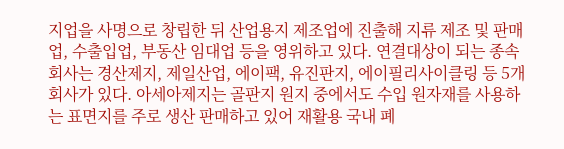지업을 사명으로 창립한 뒤 산업용지 제조업에 진출해 지류 제조 및 판매업, 수출입업, 부동산 임대업 등을 영위하고 있다. 연결대상이 되는 종속회사는 경산제지, 제일산업, 에이팩, 유진판지, 에이필리사이클링 등 5개 회사가 있다. 아세아제지는 골판지 원지 중에서도 수입 원자재를 사용하는 표면지를 주로 생산 판매하고 있어 재활용 국내 폐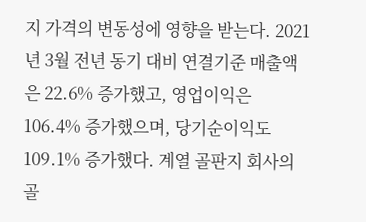지 가격의 변동성에 영향을 받는다. 2021년 3월 전년 동기 대비 연결기준 매출액은 22.6% 증가했고, 영업이익은 106.4% 증가했으며, 당기순이익도 109.1% 증가했다. 계열 골판지 회사의 골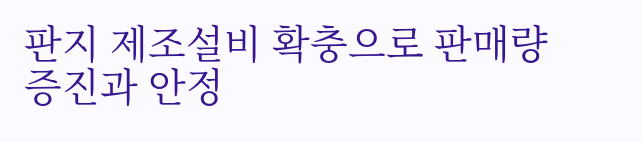판지 제조설비 확충으로 판매량 증진과 안정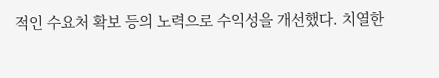적인 수요처 확보 등의 노력으로 수익성을 개선했다. 치열한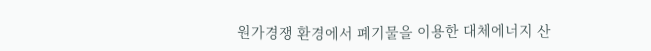원가경쟁 환경에서 폐기물을 이용한 대체에너지 산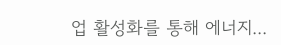업 활성화를 통해 에너지...